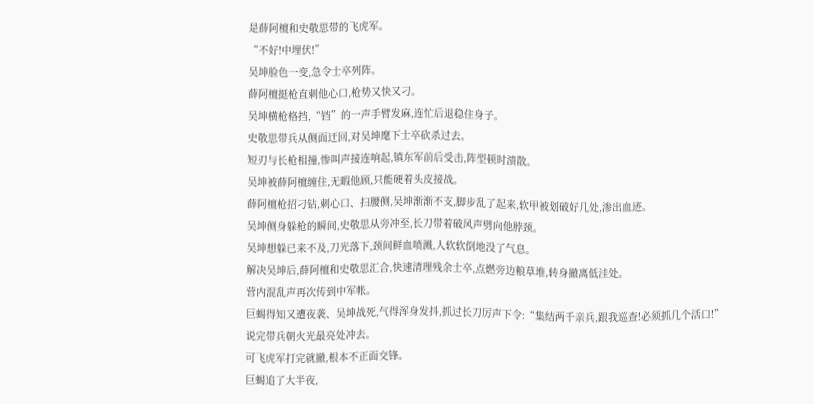是薛阿檀和史敬思带的飞虎军。
“不好!中埋伏!”
吴坤脸色一变,急令士卒列阵。
薛阿檀挺枪直刺他心口,枪势又快又刁。
吴坤横枪格挡,“铛”的一声手臂发麻,连忙后退稳住身子。
史敬思带兵从侧面迂回,对吴坤麾下士卒砍杀过去。
短刃与长枪相撞,惨叫声接连响起,镇东军前后受击,阵型顿时溃散。
吴坤被薛阿檀缠住,无暇他顾,只能硬着头皮接战。
薛阿檀枪招刁钻,刺心口、扫腰侧,吴坤渐渐不支,脚步乱了起来,软甲被划破好几处,渗出血迹。
吴坤侧身躲枪的瞬间,史敬思从旁冲至,长刀带着破风声劈向他脖颈。
吴坤想躲已来不及,刀光落下,颈间鲜血喷溅,人软软倒地没了气息。
解决吴坤后,薛阿檀和史敬思汇合,快速清理残余士卒,点燃旁边粮草堆,转身撤离低洼处。
营内混乱声再次传到中军帐。
巨蝎得知又遭夜袭、吴坤战死,气得浑身发抖,抓过长刀厉声下令:“集结两千亲兵,跟我巡查!必须抓几个活口!”
说完带兵朝火光最亮处冲去。
可飞虎军打完就撤,根本不正面交锋。
巨蝎追了大半夜,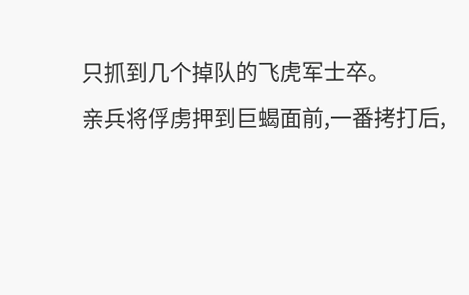只抓到几个掉队的飞虎军士卒。
亲兵将俘虏押到巨蝎面前,一番拷打后,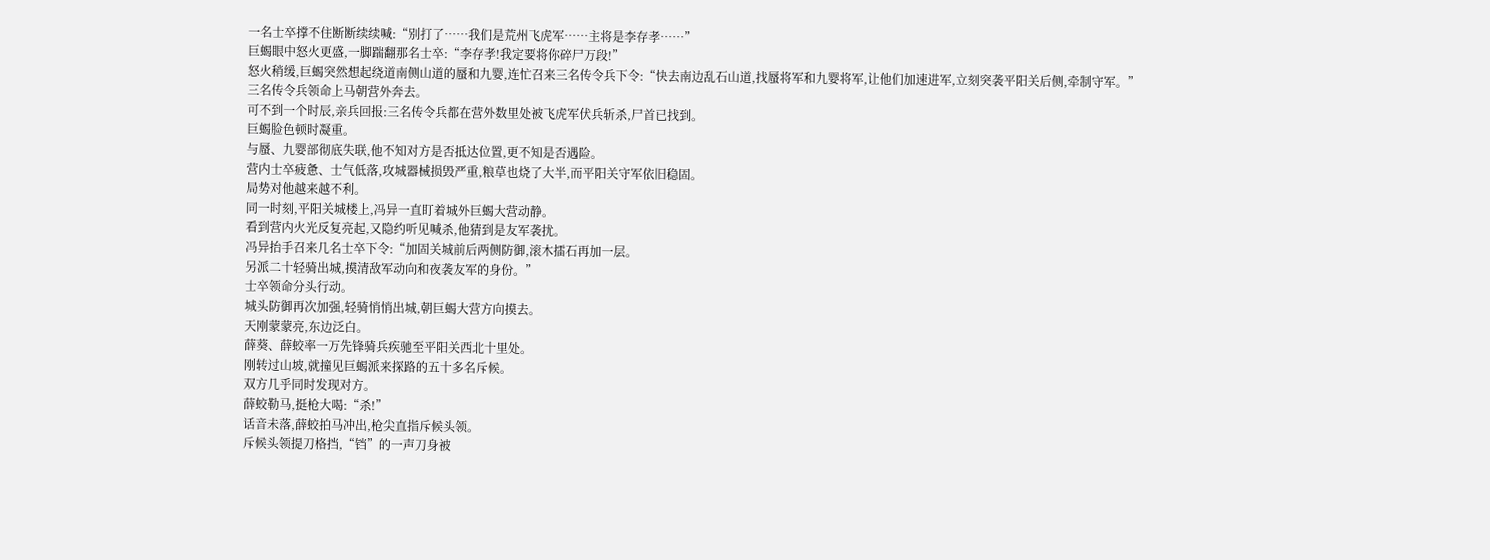一名士卒撑不住断断续续喊:“别打了……我们是荒州飞虎军……主将是李存孝……”
巨蝎眼中怒火更盛,一脚踹翻那名士卒:“李存孝!我定要将你碎尸万段!”
怒火稍缓,巨蝎突然想起绕道南侧山道的蜃和九婴,连忙召来三名传令兵下令:“快去南边乱石山道,找蜃将军和九婴将军,让他们加速进军,立刻突袭平阳关后侧,牵制守军。”
三名传令兵领命上马朝营外奔去。
可不到一个时辰,亲兵回报:三名传令兵都在营外数里处被飞虎军伏兵斩杀,尸首已找到。
巨蝎脸色顿时凝重。
与蜃、九婴部彻底失联,他不知对方是否抵达位置,更不知是否遇险。
营内士卒疲惫、士气低落,攻城器械损毁严重,粮草也烧了大半,而平阳关守军依旧稳固。
局势对他越来越不利。
同一时刻,平阳关城楼上,冯异一直盯着城外巨蝎大营动静。
看到营内火光反复亮起,又隐约听见喊杀,他猜到是友军袭扰。
冯异抬手召来几名士卒下令:“加固关城前后两侧防御,滚木擂石再加一层。
另派二十轻骑出城,摸清敌军动向和夜袭友军的身份。”
士卒领命分头行动。
城头防御再次加强,轻骑悄悄出城,朝巨蝎大营方向摸去。
天刚蒙蒙亮,东边泛白。
薛葵、薛蛟率一万先锋骑兵疾驰至平阳关西北十里处。
刚转过山坡,就撞见巨蝎派来探路的五十多名斥候。
双方几乎同时发现对方。
薛蛟勒马,挺枪大喝:“杀!”
话音未落,薛蛟拍马冲出,枪尖直指斥候头领。
斥候头领提刀格挡,“铛”的一声刀身被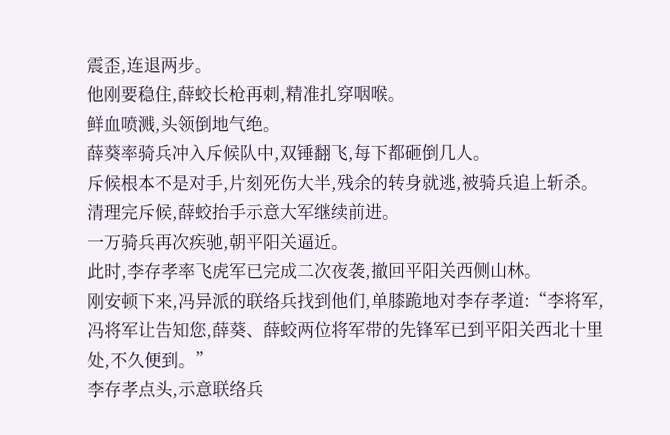震歪,连退两步。
他刚要稳住,薛蛟长枪再刺,精准扎穿咽喉。
鲜血喷溅,头领倒地气绝。
薛葵率骑兵冲入斥候队中,双锤翻飞,每下都砸倒几人。
斥候根本不是对手,片刻死伤大半,残余的转身就逃,被骑兵追上斩杀。
清理完斥候,薛蛟抬手示意大军继续前进。
一万骑兵再次疾驰,朝平阳关逼近。
此时,李存孝率飞虎军已完成二次夜袭,撤回平阳关西侧山林。
刚安顿下来,冯异派的联络兵找到他们,单膝跪地对李存孝道:“李将军,冯将军让告知您,薛葵、薛蛟两位将军带的先锋军已到平阳关西北十里处,不久便到。”
李存孝点头,示意联络兵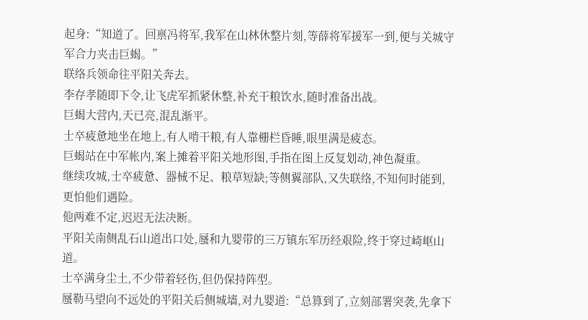起身:“知道了。回禀冯将军,我军在山林休整片刻,等薛将军援军一到,便与关城守军合力夹击巨蝎。”
联络兵领命往平阳关奔去。
李存孝随即下令,让飞虎军抓紧休整,补充干粮饮水,随时准备出战。
巨蝎大营内,天已亮,混乱渐平。
士卒疲惫地坐在地上,有人啃干粮,有人靠栅栏昏睡,眼里满是疲态。
巨蝎站在中军帐内,案上摊着平阳关地形图,手指在图上反复划动,神色凝重。
继续攻城,士卒疲惫、器械不足、粮草短缺;等侧翼部队,又失联络,不知何时能到,更怕他们遇险。
他两难不定,迟迟无法决断。
平阳关南侧乱石山道出口处,蜃和九婴带的三万镇东军历经艰险,终于穿过崎岖山道。
士卒满身尘土,不少带着轻伤,但仍保持阵型。
蜃勒马望向不远处的平阳关后侧城墙,对九婴道:“总算到了,立刻部署突袭,先拿下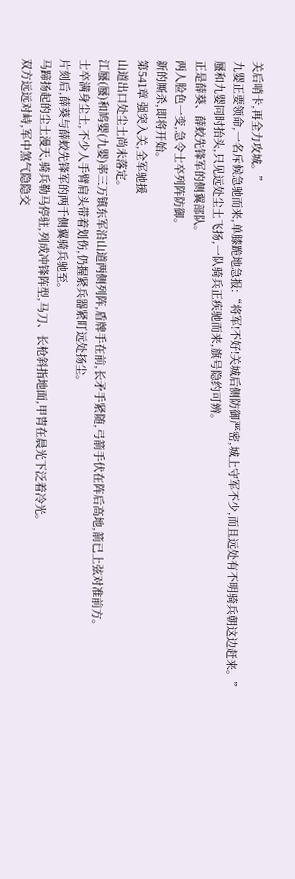关后哨卡,再全力攻城。”
九婴正要领命,一名斥候急驰而来,单膝跪地急报:“将军!不好!关城后侧防御严密,城上守军不少,而且远处有不明骑兵朝这边赶来。”
蜃和九婴同时抬头,只见远处尘土飞扬,一队骑兵正疾驰而来,旗号隐约可辨。
正是薛葵、薛蛟先锋军的侧翼部队。
两人脸色一变,急令士卒列阵防御。
新的厮杀,即将开始。
第541章 强突入关,全军驰援
山道出口处尘土尚未落定。
江蜃(蜃)和鸠婴(九婴)率三万镇东军沿山道两侧列阵,盾牌手在前,长矛手紧随,弓箭手伏在阵后高地,箭已上弦对准前方。
士卒满身尘土,不少人手臂肩头带着划伤,仍握紧兵器紧盯远处扬尘。
片刻后,薛葵与薛蛟先锋军的两千侧翼骑兵驰至。
马蹄扬起的尘土漫天,骑兵勒马停驻,列成冲锋阵型,马刀、长枪斜指地面,甲胄在晨光下泛着冷光。
双方远远对峙,军中煞气隐隐交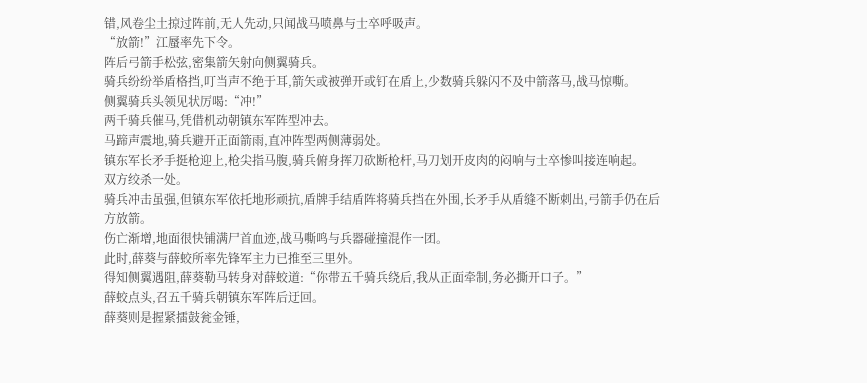错,风卷尘土掠过阵前,无人先动,只闻战马喷鼻与士卒呼吸声。
“放箭!”江蜃率先下令。
阵后弓箭手松弦,密集箭矢射向侧翼骑兵。
骑兵纷纷举盾格挡,叮当声不绝于耳,箭矢或被弹开或钉在盾上,少数骑兵躲闪不及中箭落马,战马惊嘶。
侧翼骑兵头领见状厉喝:“冲!”
两千骑兵催马,凭借机动朝镇东军阵型冲去。
马蹄声震地,骑兵避开正面箭雨,直冲阵型两侧薄弱处。
镇东军长矛手挺枪迎上,枪尖指马腹,骑兵俯身挥刀砍断枪杆,马刀划开皮肉的闷响与士卒惨叫接连响起。
双方绞杀一处。
骑兵冲击虽强,但镇东军依托地形顽抗,盾牌手结盾阵将骑兵挡在外围,长矛手从盾缝不断刺出,弓箭手仍在后方放箭。
伤亡渐增,地面很快铺满尸首血迹,战马嘶鸣与兵器碰撞混作一团。
此时,薛葵与薛蛟所率先锋军主力已推至三里外。
得知侧翼遇阻,薛葵勒马转身对薛蛟道:“你带五千骑兵绕后,我从正面牵制,务必撕开口子。”
薛蛟点头,召五千骑兵朝镇东军阵后迂回。
薛葵则是握紧擂鼓瓮金锤,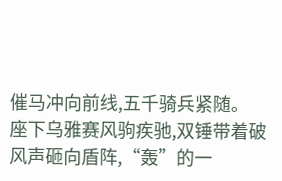催马冲向前线,五千骑兵紧随。
座下乌雅赛风驹疾驰,双锤带着破风声砸向盾阵,“轰”的一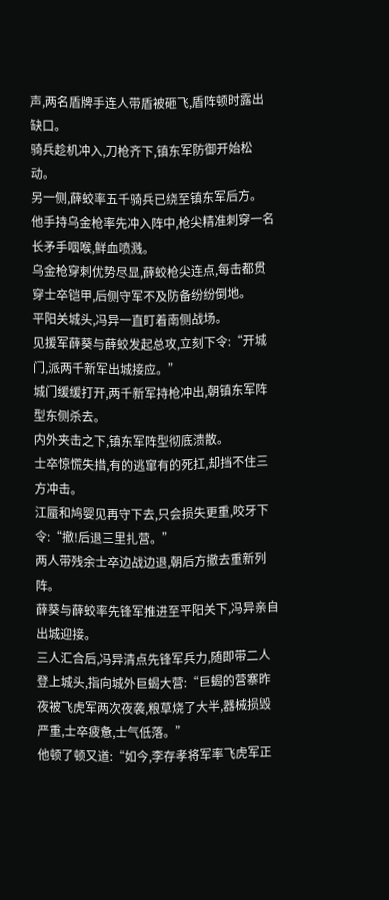声,两名盾牌手连人带盾被砸飞,盾阵顿时露出缺口。
骑兵趁机冲入,刀枪齐下,镇东军防御开始松动。
另一侧,薛蛟率五千骑兵已绕至镇东军后方。
他手持乌金枪率先冲入阵中,枪尖精准刺穿一名长矛手咽喉,鲜血喷溅。
乌金枪穿刺优势尽显,薛蛟枪尖连点,每击都贯穿士卒铠甲,后侧守军不及防备纷纷倒地。
平阳关城头,冯异一直盯着南侧战场。
见援军薛葵与薛蛟发起总攻,立刻下令:“开城门,派两千新军出城接应。”
城门缓缓打开,两千新军持枪冲出,朝镇东军阵型东侧杀去。
内外夹击之下,镇东军阵型彻底溃散。
士卒惊慌失措,有的逃窜有的死扛,却挡不住三方冲击。
江蜃和鸠婴见再守下去,只会损失更重,咬牙下令:“撤!后退三里扎营。”
两人带残余士卒边战边退,朝后方撤去重新列阵。
薛葵与薛蛟率先锋军推进至平阳关下,冯异亲自出城迎接。
三人汇合后,冯异清点先锋军兵力,随即带二人登上城头,指向城外巨蝎大营:“巨蝎的营寨昨夜被飞虎军两次夜袭,粮草烧了大半,器械损毁严重,士卒疲惫,士气低落。”
他顿了顿又道:“如今,李存孝将军率飞虎军正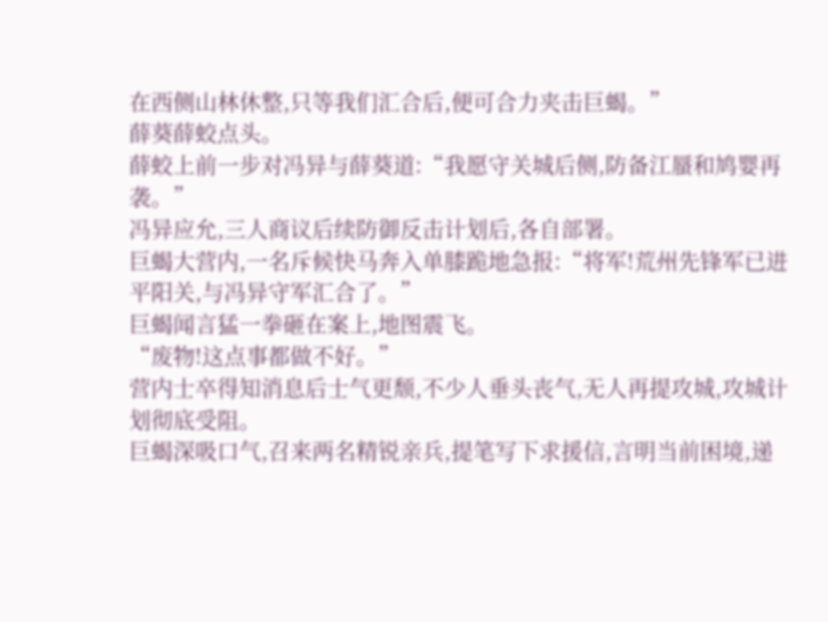在西侧山林休整,只等我们汇合后,便可合力夹击巨蝎。”
薛葵薛蛟点头。
薛蛟上前一步对冯异与薛葵道:“我愿守关城后侧,防备江蜃和鸠婴再袭。”
冯异应允,三人商议后续防御反击计划后,各自部署。
巨蝎大营内,一名斥候快马奔入单膝跪地急报:“将军!荒州先锋军已进平阳关,与冯异守军汇合了。”
巨蝎闻言猛一拳砸在案上,地图震飞。
“废物!这点事都做不好。”
营内士卒得知消息后士气更颓,不少人垂头丧气,无人再提攻城,攻城计划彻底受阻。
巨蝎深吸口气,召来两名精锐亲兵,提笔写下求援信,言明当前困境,递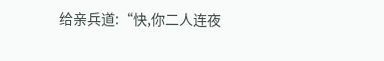给亲兵道:“快,你二人连夜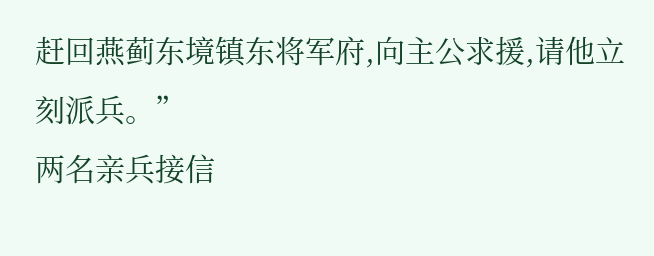赶回燕蓟东境镇东将军府,向主公求援,请他立刻派兵。”
两名亲兵接信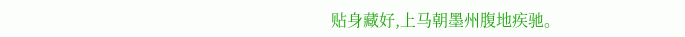贴身藏好,上马朝墨州腹地疾驰。